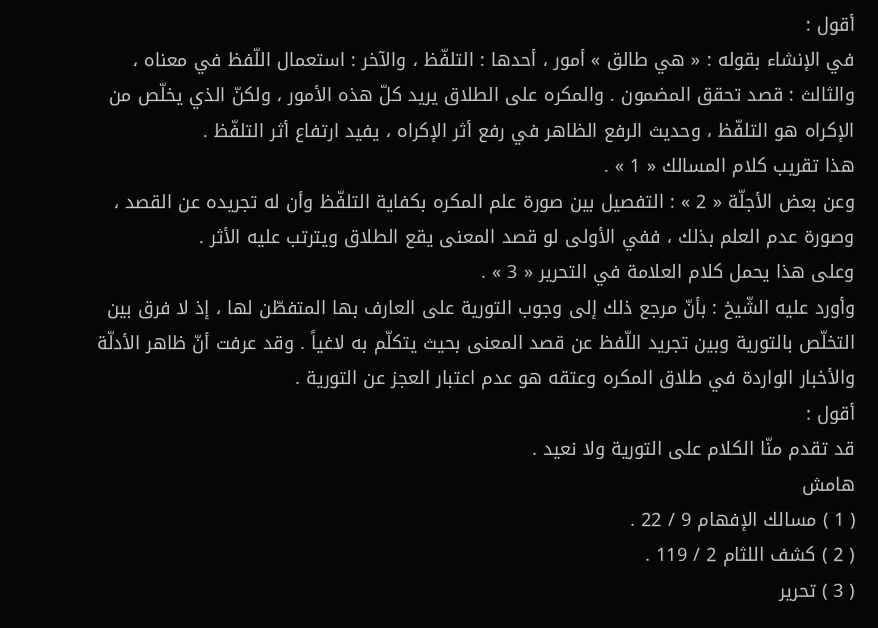أقول :
في الإنشاء بقوله : « هي طالق » أمور ، أحدها : التلفّظ ، والآخر : استعمال اللّفظ في معناه ، والثالث : قصد تحقق المضمون . والمكره على الطلاق يريد كلّ هذه الأمور ، ولكنّ الذي يخلّص من الإكراه هو التلفّظ ، وحديث الرفع الظاهر في رفع أثر الإكراه ، يفيد ارتفاع أثر التلفّظ .
هذا تقريب كلام المسالك « 1 » .
وعن بعض الأجلّة « 2 » : التفصيل بين صورة علم المكره بكفاية التلفّظ وأن له تجريده عن القصد ، وصورة عدم العلم بذلك ، ففي الأولى لو قصد المعنى يقع الطلاق ويترتب عليه الأثر .
وعلى هذا يحمل كلام العلامة في التحرير « 3 » .
وأورد عليه الشّيخ : بأنّ مرجع ذلك إلى وجوب التورية على العارف بها المتفطّن لها ، إذ لا فرق بين التخلّص بالتورية وبين تجريد اللّفظ عن قصد المعنى بحيث يتكلّم به لاغياً . وقد عرفت أنّ ظاهر الأدلّة والأخبار الواردة في طلاق المكره وعتقه هو عدم اعتبار العجز عن التورية .
أقول :
قد تقدم منّا الكلام على التورية ولا نعيد .
هامش
( 1 ) مسالك الإفهام 9 / 22 .
( 2 ) كشف اللثام 2 / 119 .
( 3 ) تحرير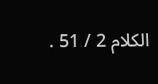الكلام 2 / 51 .